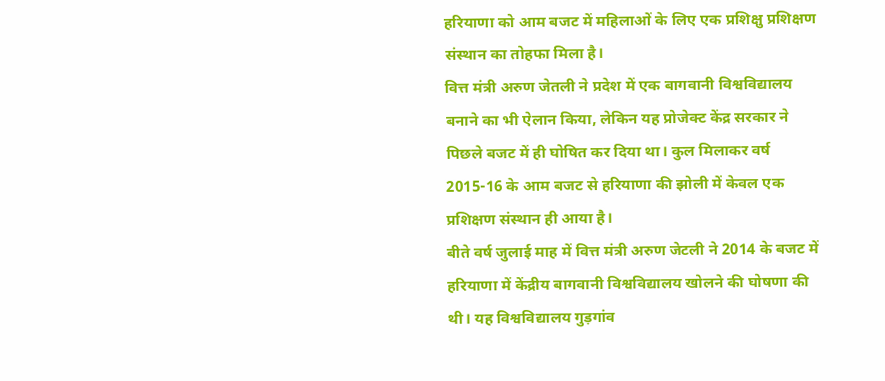हरियाणा को आम बजट में महिलाओं के लिए एक प्रशिक्षु प्रशिक्षण संस्थान का तोहफा मिला है।
वित्त मंत्री अरुण जेतली ने प्रदेश में एक बागवानी विश्वविद्यालय बनाने का भी ऐलान किया, लेकिन यह प्रोजेक्ट केंद्र सरकार ने पिछले बजट में ही घोषित कर दिया था। कुल मिलाकर वर्ष 2015-16 के आम बजट से हरियाणा की झोली में केवल एक प्रशिक्षण संस्थान ही आया है।
बीते वर्ष जुलाई माह में वित्त मंत्री अरुण जेटली ने 2014 के बजट में हरियाणा में केंद्रीय बागवानी विश्वविद्यालय खोलने की घोषणा की थी। यह विश्वविद्यालय गुड़गांव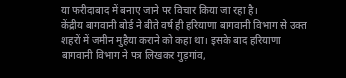या फरीदाबाद में बनाए जाने पर विचार किया जा रहा है।
केंद्रीय बागवानी बोर्ड ने बीते वर्ष ही हरियाणा बागवानी विभाग से उक्त शहरों में जमीन मुहैया कराने को कहा था। इसके बाद हरियाणा बागवानी विभाग ने पत्र लिखकर गुड़गांव,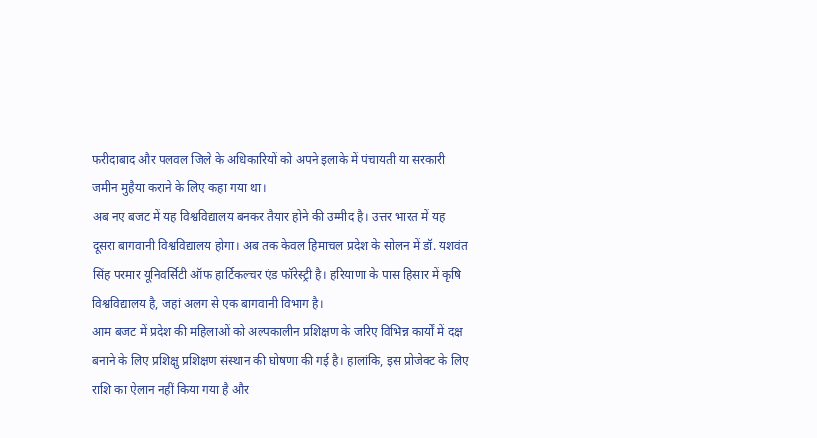फरीदाबाद और पलवल जिले के अधिकारियों को अपने इलाके में पंचायती या सरकारी जमीन मुहैया कराने के लिए कहा गया था।
अब नए बजट में यह विश्वविद्यालय बनकर तैयार होने की उम्मीद है। उत्तर भारत में यह दूसरा बागवानी विश्वविद्यालय होगा। अब तक केवल हिमाचल प्रदेश के सोलन में डॉ. यशवंत सिंह परमार यूनिवर्सिटी ऑफ हार्टिकल्चर एंड फॉरेस्ट्री है। हरियाणा के पास हिसार में कृषि विश्वविद्यालय है, जहां अलग से एक बागवानी विभाग है।
आम बजट में प्रदेश की महिलाओं को अल्पकालीन प्रशिक्षण के जरिए विभिन्न कार्यों में दक्ष बनाने के लिए प्रशिक्षु प्रशिक्षण संस्थान की घोषणा की गई है। हालांकि, इस प्रोजेक्ट के लिए राशि का ऐलान नहीं किया गया है और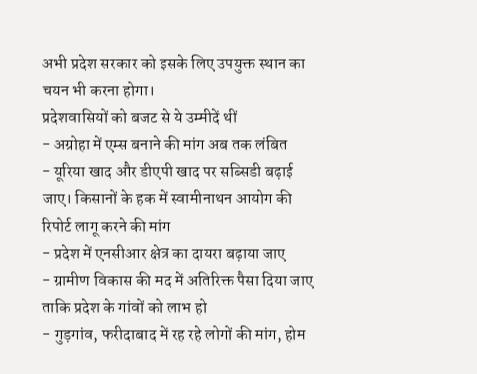अभी प्रदेश सरकार को इसके लिए उपयुक्त स्थान का चयन भी करना होगा।
प्रदेशवासियों को बजट से ये उम्मीदें थीं
- अग्रोहा में एम्स बनाने की मांग अब तक लंबित
- यूरिया खाद और डीएपी खाद पर सब्सिडी बढ़ाई जाए। किसानों के हक में स्वामीनाथन आयोग की रिपोर्ट लागू करने की मांग
- प्रदेश में एनसीआर क्षेत्र का दायरा बढ़ाया जाए
- ग्रामीण विकास की मद में अतिरिक्त पैसा दिया जाए ताकि प्रदेश के गांवों को लाभ हो
- गुड़गांव, फरीदाबाद में रह रहे लोगों की मांग, होम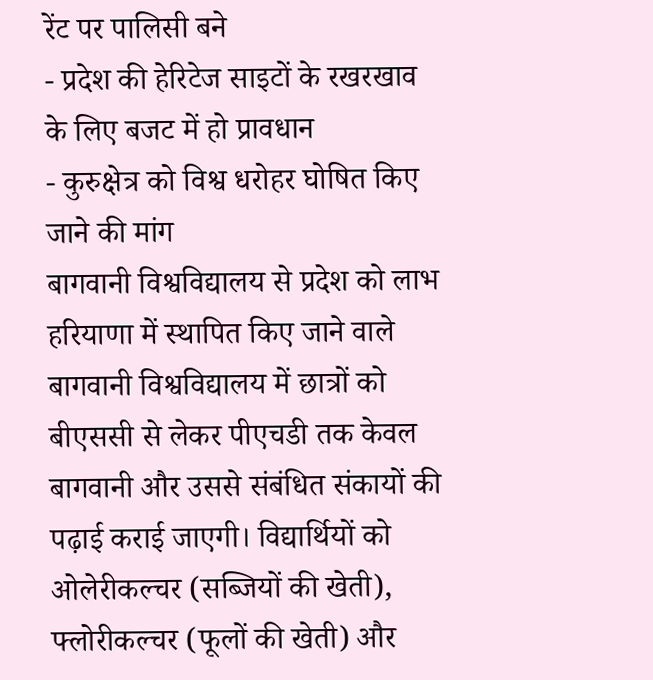रेंट पर पालिसी बने
- प्रदेश की हेरिटेज साइटों के रखरखाव के लिए बजट में हो प्रावधान
- कुरुक्षेत्र को विश्व धरोहर घोषित किए जाने की मांग
बागवानी विश्वविद्यालय से प्रदेश को लाभ
हरियाणा में स्थापित किए जाने वाले बागवानी विश्वविद्यालय में छात्रों को बीएससी से लेकर पीएचडी तक केवल बागवानी और उससे संबंधित संकायों की पढ़ाई कराई जाएगी। विद्यार्थियों को ओलेरीकल्चर (सब्जियों की खेती), फ्लोरीकल्चर (फूलों की खेती) और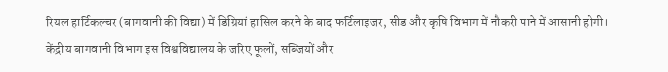रियल हार्टिकल्चर (बागवानी की विद्या) में डिग्रियां हासिल करने के बाद फर्टिलाइजर, सीड और कृषि विभाग में नौकरी पाने में आसानी होगी।
केंद्रीय बागवानी विभाग इस विश्वविद्यालय के जरिए फूलों, सब्जियों और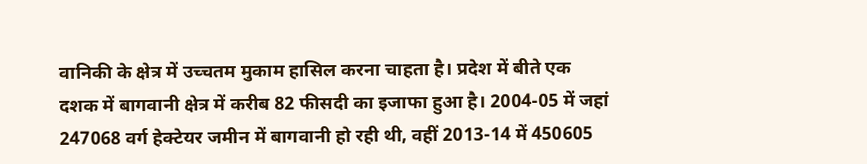वानिकी के क्षेत्र में उच्चतम मुकाम हासिल करना चाहता है। प्रदेश में बीते एक दशक में बागवानी क्षेत्र में करीब 82 फीसदी का इजाफा हुआ है। 2004-05 में जहां 247068 वर्ग हेक्टेयर जमीन में बागवानी हो रही थी, वहीं 2013-14 में 450605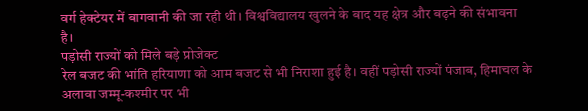वर्ग हेक्टेयर में बागवानी की जा रही थी। विश्वविद्यालय खुलने के बाद यह क्षेत्र और बढ़ने की संभावना है।
पड़ोसी राज्यों को मिले बड़े प्रोजेक्ट
रेल बजट की भांति हरियाणा को आम बजट से भी निराशा हुई है। वहीं पड़ोसी राज्यों पंजाब, हिमाचल के अलावा जम्मू-कश्मीर पर भी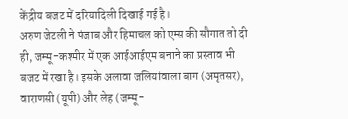केंद्रीय बजट में दरियादिली दिखाई गई है।
अरुण जेटली ने पंजाब और हिमाचल को एम्स की सौगात तो दी ही, जम्मू-कश्मीर में एक आईआईएम बनाने का प्रस्ताव भी बजट में रखा है। इसके अलावा जलियांवाला बाग (अमृतसर), वाराणसी (यूपी) और लेह (जम्मू-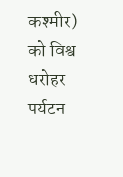कश्मीर) को विश्व धरोहर पर्यटन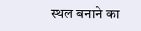स्थल बनाने का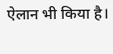ऐलान भी किया है।